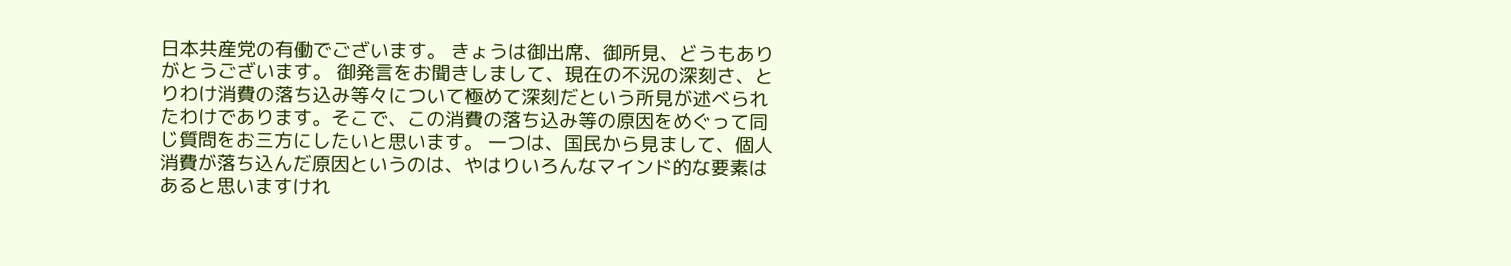日本共産党の有働でございます。 きょうは御出席、御所見、どうもありがとうございます。 御発言をお聞きしまして、現在の不況の深刻さ、とりわけ消費の落ち込み等々について極めて深刻だという所見が述べられたわけであります。そこで、この消費の落ち込み等の原因をめぐって同じ質問をお三方にしたいと思います。 一つは、国民から見まして、個人消費が落ち込んだ原因というのは、やはりいろんなマインド的な要素はあると思いますけれ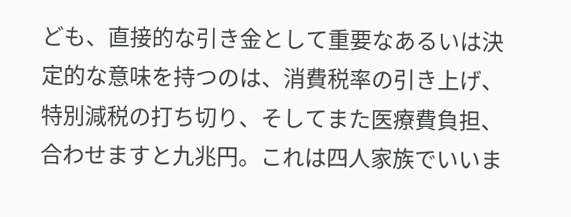ども、直接的な引き金として重要なあるいは決定的な意味を持つのは、消費税率の引き上げ、特別減税の打ち切り、そしてまた医療費負担、合わせますと九兆円。これは四人家族でいいま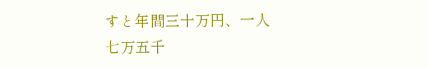すと年間三十万円、一人七万五千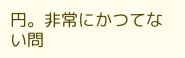円。非常にかつてない問